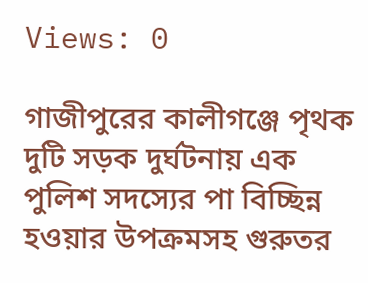Views: 0

গাজীপুরের কালীগঞ্জে পৃথক দুটি সড়ক দুর্ঘটনায় এক পুলিশ সদস্যের পা বিচ্ছিন্ন হওয়ার উপক্রমসহ গুরুতর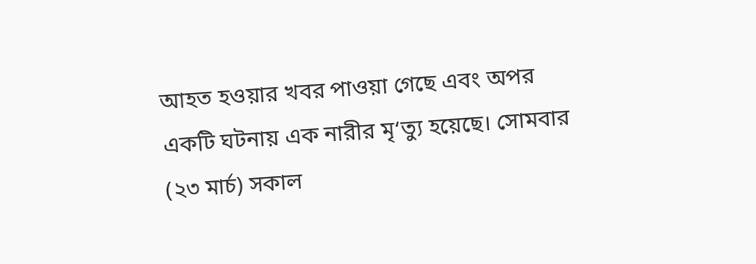আহত হওয়ার খবর পাওয়া গেছে এবং অপর একটি ঘটনায় এক নারীর মৃ‘ত্যু হয়েছে। সোমবার (২৩ মার্চ) সকাল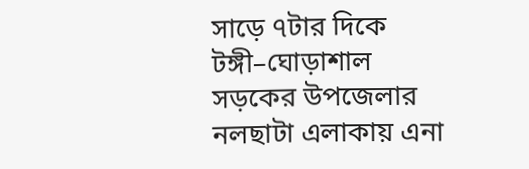সাড়ে ৭টার দিকে টঙ্গী–ঘোড়াশাল সড়কের উপজেলার নলছাটা এলাকায় এনা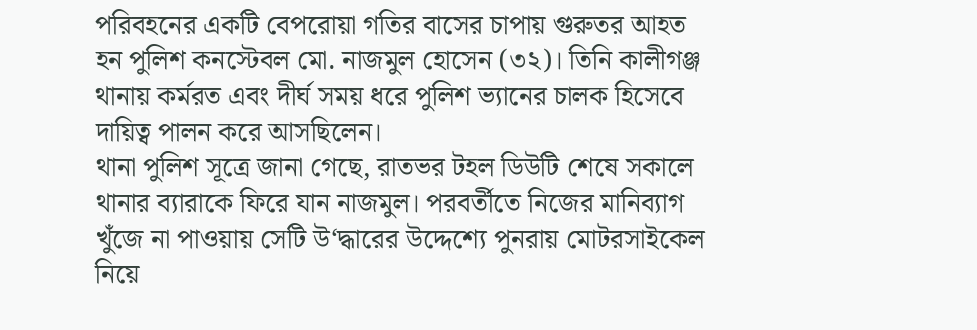পরিবহনের একটি বেপরোয়া গতির বাসের চাপায় গুরুতর আহত হন পুলিশ কনস্টেবল মো. নাজমুল হোসেন (৩২)। তিনি কালীগঞ্জ থানায় কর্মরত এবং দীর্ঘ সময় ধরে পুলিশ ভ্যানের চালক হিসেবে দায়িত্ব পালন করে আসছিলেন।
থানা পুলিশ সূত্রে জানা গেছে, রাতভর টহল ডিউটি শেষে সকালে থানার ব্যারাকে ফিরে যান নাজমুল। পরবর্তীতে নিজের মানিব্যাগ খুঁজে না পাওয়ায় সেটি উ‘দ্ধারের উদ্দেশ্যে পুনরায় মোটরসাইকেল নিয়ে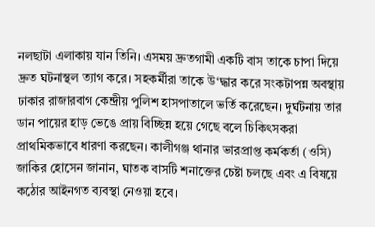নলছাটা এলাকায় যান তিনি। এসময় দ্রুতগামী একটি বাস তাকে চাপা দিয়ে দ্রুত ঘটনাস্থল ত্যাগ করে। সহকর্মীরা তাকে উ‘দ্ধার করে সংকটাপন্ন অবস্থায় ঢাকার রাজারবাগ কেন্দ্রীয় পুলিশ হাসপাতালে ভর্তি করেছেন। দুর্ঘটনায় তার ডান পায়ের হাড় ভেঙে প্রায় বিচ্ছিন্ন হয়ে গেছে বলে চিকিৎসকরা প্রাথমিকভাবে ধারণা করছেন। কালীগঞ্জ থানার ভারপ্রাপ্ত কর্মকর্তা (ওসি) জাকির হোসেন জানান, ঘাতক বাসটি শনাক্তের চেষ্টা চলছে এবং এ বিষয়ে কঠোর আইনগত ব্যবস্থা নেওয়া হবে।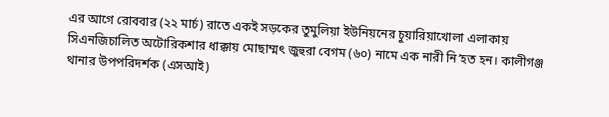এর আগে রোববার (২২ মার্চ) রাতে একই সড়কের তুমুলিয়া ইউনিয়নের চুয়ারিয়াখোলা এলাকায় সিএনজিচালিত অটোরিকশার ধাক্কায় মোছাম্মৎ জুহুরা বেগম (৬০) নামে এক নারী নি‘হত হন। কালীগঞ্জ থানার উপপরিদর্শক (এসআই)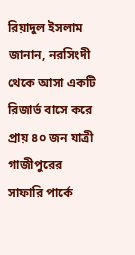রিয়াদুল ইসলাম জানান, নরসিংদী থেকে আসা একটি রিজার্ভ বাসে করে প্রায় ৪০ জন যাত্রী গাজীপুরের সাফারি পার্কে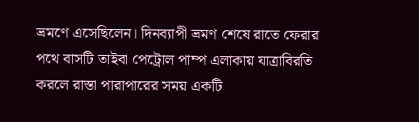ভ্রমণে এসেছিলেন। দিনব্যাপী ভ্রমণ শেষে রাতে ফেরার পথে বাসটি তাইবা পেট্রোল পাম্প এলাকায় যাত্রাবিরতি করলে রাস্তা পারাপারের সময় একটি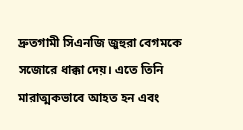দ্রুতগামী সিএনজি জুহুরা বেগমকে সজোরে ধাক্কা দেয়। এতে তিনি মারাত্মকভাবে আহত হন এবং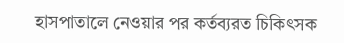হাসপাতালে নেওয়ার পর কর্তব্যরত চিকিৎসক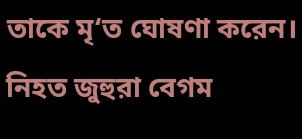তাকে মৃ‘ত ঘোষণা করেন। নিহত জুহুরা বেগম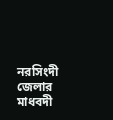নরসিংদী জেলার মাধবদী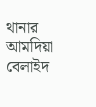থানার আমদিয়া বেলাইদ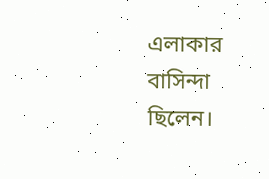এলাকার বাসিন্দা ছিলেন।